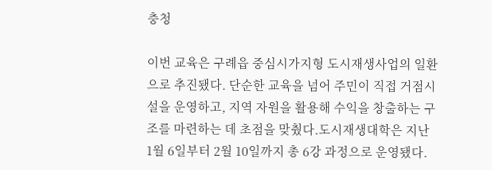충청

이번 교육은 구례읍 중심시가지형 도시재생사업의 일환으로 추진됐다. 단순한 교육을 넘어 주민이 직접 거점시설을 운영하고, 지역 자원을 활용해 수익을 창출하는 구조를 마련하는 데 초점을 맞췄다.도시재생대학은 지난 1월 6일부터 2월 10일까지 총 6강 과정으로 운영됐다.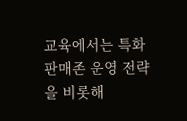교육에서는 특화 판매존 운영 전략을 비롯해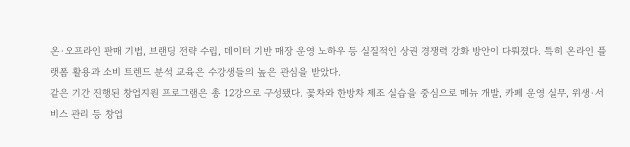온·오프라인 판매 기법, 브랜딩 전략 수립, 데이터 기반 매장 운영 노하우 등 실질적인 상권 경쟁력 강화 방안이 다뤄졌다. 특히 온라인 플랫폼 활용과 소비 트렌드 분석 교육은 수강생들의 높은 관심을 받았다.
같은 기간 진행된 창업지원 프로그램은 총 12강으로 구성됐다. 꽃차와 한방차 제조 실습을 중심으로 메뉴 개발, 카페 운영 실무, 위생·서비스 관리 등 창업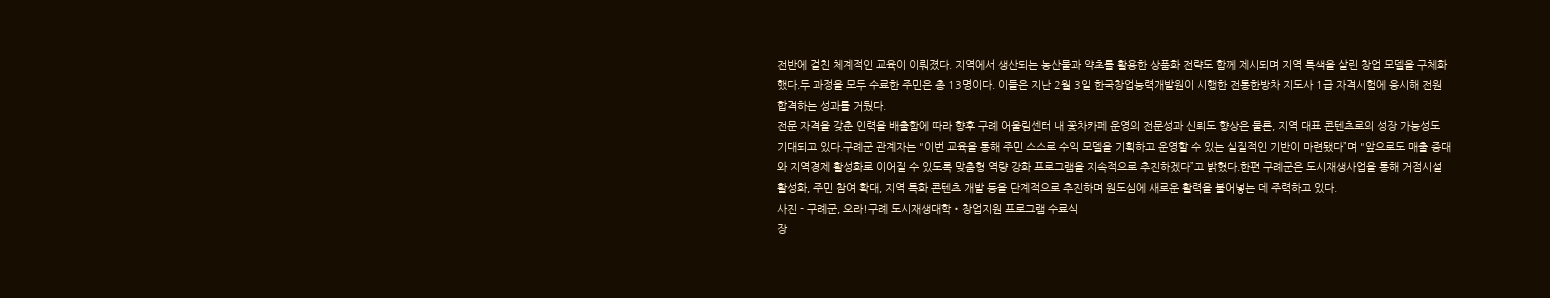전반에 걸친 체계적인 교육이 이뤄졌다. 지역에서 생산되는 농산물과 약초를 활용한 상품화 전략도 함께 제시되며 지역 특색을 살린 창업 모델을 구체화했다.두 과정을 모두 수료한 주민은 총 13명이다. 이들은 지난 2월 3일 한국창업능력개발원이 시행한 전통한방차 지도사 1급 자격시험에 응시해 전원 합격하는 성과를 거뒀다.
전문 자격을 갖춘 인력을 배출함에 따라 향후 구례 어울림센터 내 꽃차카페 운영의 전문성과 신뢰도 향상은 물론, 지역 대표 콘텐츠로의 성장 가능성도 기대되고 있다.구례군 관계자는 "이번 교육을 통해 주민 스스로 수익 모델을 기획하고 운영할 수 있는 실질적인 기반이 마련됐다”며 "앞으로도 매출 증대와 지역경제 활성화로 이어질 수 있도록 맞춤형 역량 강화 프로그램을 지속적으로 추진하겠다”고 밝혔다.한편 구례군은 도시재생사업을 통해 거점시설 활성화, 주민 참여 확대, 지역 특화 콘텐츠 개발 등을 단계적으로 추진하며 원도심에 새로운 활력을 불어넣는 데 주력하고 있다.
사진 - 구례군, 오라!구례 도시재생대학・창업지원 프로그램 수료식
장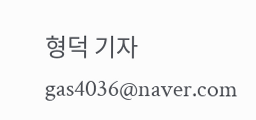형덕 기자 gas4036@naver.com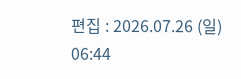편집 : 2026.07.26 (일) 06:44